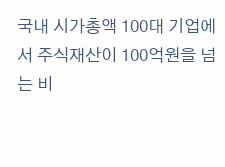국내 시가총액 100대 기업에서 주식재산이 100억원을 넘는 비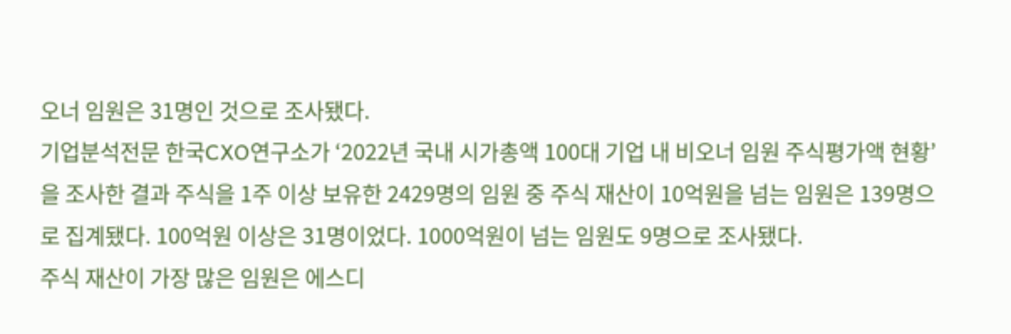오너 임원은 31명인 것으로 조사됐다.
기업분석전문 한국CXO연구소가 ‘2022년 국내 시가총액 100대 기업 내 비오너 임원 주식평가액 현황’을 조사한 결과 주식을 1주 이상 보유한 2429명의 임원 중 주식 재산이 10억원을 넘는 임원은 139명으로 집계됐다. 100억원 이상은 31명이었다. 1000억원이 넘는 임원도 9명으로 조사됐다.
주식 재산이 가장 많은 임원은 에스디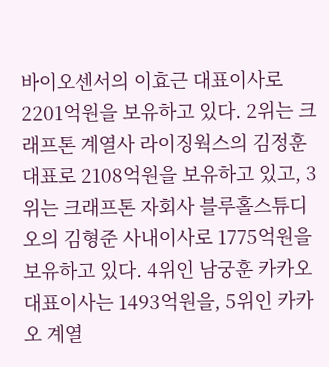바이오센서의 이효근 대표이사로 2201억원을 보유하고 있다. 2위는 크래프톤 계열사 라이징웍스의 김정훈 대표로 2108억원을 보유하고 있고, 3위는 크래프톤 자회사 블루홀스튜디오의 김형준 사내이사로 1775억원을 보유하고 있다. 4위인 남궁훈 카카오 대표이사는 1493억원을, 5위인 카카오 계열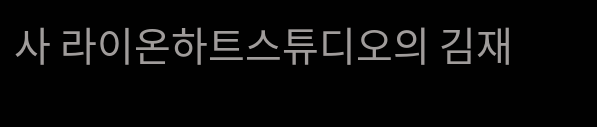사 라이온하트스튜디오의 김재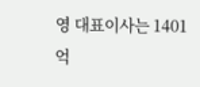영 대표이사는 1401억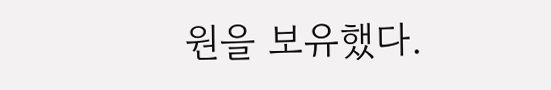원을 보유했다.